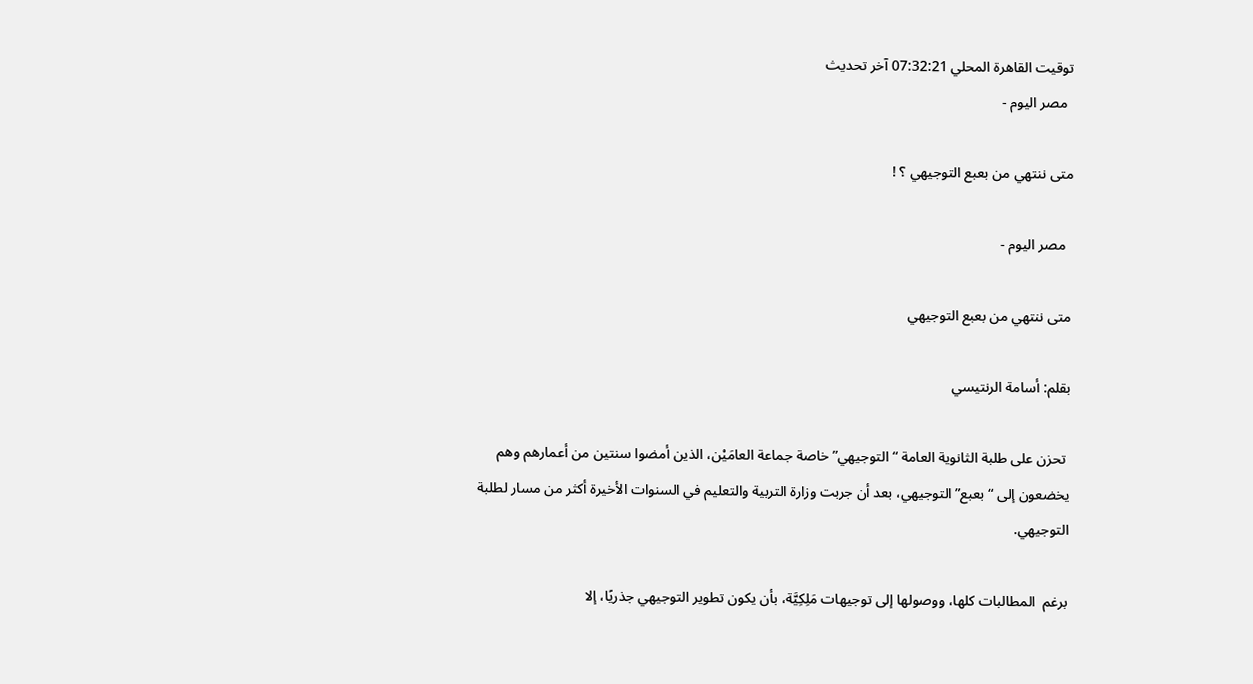توقيت القاهرة المحلي 07:32:21 آخر تحديث
  مصر اليوم -

متى ننتهي من بعبع التوجيهي ؟ !

  مصر اليوم -

متى ننتهي من بعبع التوجيهي

بقلم: أسامة الرنتيسي

 تحزن على طلبة الثانوية العامة “التوجيهي” خاصة جماعة العامَيْن، الذين أمضوا سنتين من أعمارهم وهم يخضعون إلى “بعبع” التوجيهي، بعد أن جربت وزارة التربية والتعليم في السنوات الأخيرة أكثر من مسار لطلبة التوجيهي.

برغم  المطالبات كلها، ووصولها إلى توجيهات مَلِكِيَّة، بأن يكون تطوير التوجيهي جذريًا، إلا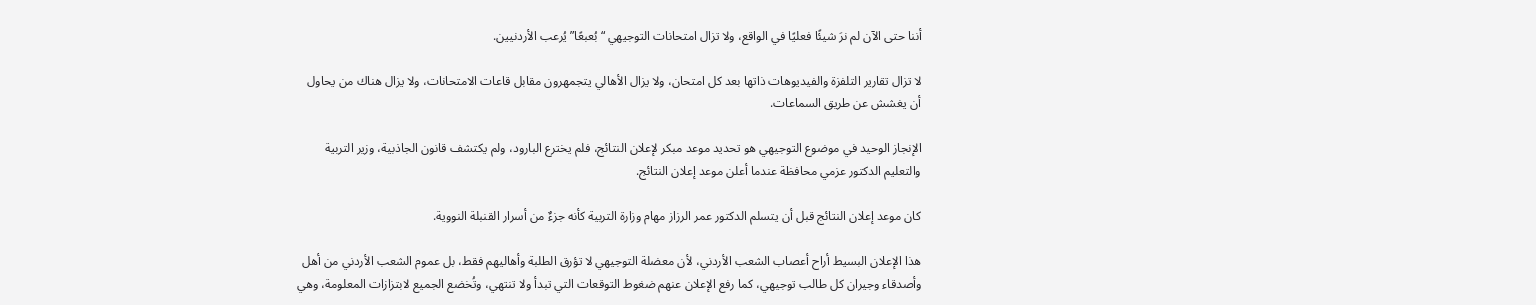أننا حتى الآن لم نرَ شيئًا فعليًا في الواقع، ولا تزال امتحانات التوجيهي “بُعبعًا” يُرعب الأردنيين.

لا تزال تقارير التلفزة والفيديوهات ذاتها بعد كل امتحان، ولا يزال الأهالي يتجمهرون مقابل قاعات الامتحانات، ولا يزال هناك من يحاول أن يغشش عن طريق السماعات.

الإنجاز الوحيد في موضوع التوجيهي هو تحديد موعد مبكر لإعلان النتائج، فلم يخترع البارود، ولم يكتشف قانون الجاذبية، وزير التربية والتعليم الدكتور عزمي محافظة عندما أعلن موعد إعلان النتائج.

كان موعد إعلان النتائج قبل أن يتسلم الدكتور عمر الرزاز مهام وزارة التربية كأنه جزءٌ من أسرار القنبلة النووية.

هذا الإعلان البسيط أراح أعصاب الشعب الأردني، لأن معضلة التوجيهي لا تؤرق الطلبة وأهاليهم فقط، بل عموم الشعب الأردني من أهل وأصدقاء وجيران كل طالب توجيهي، كما رفع الإعلان عنهم ضغوط التوقعات التي تبدأ ولا تنتهي، وتُخضع الجميع لابتزازات المعلومة، وهي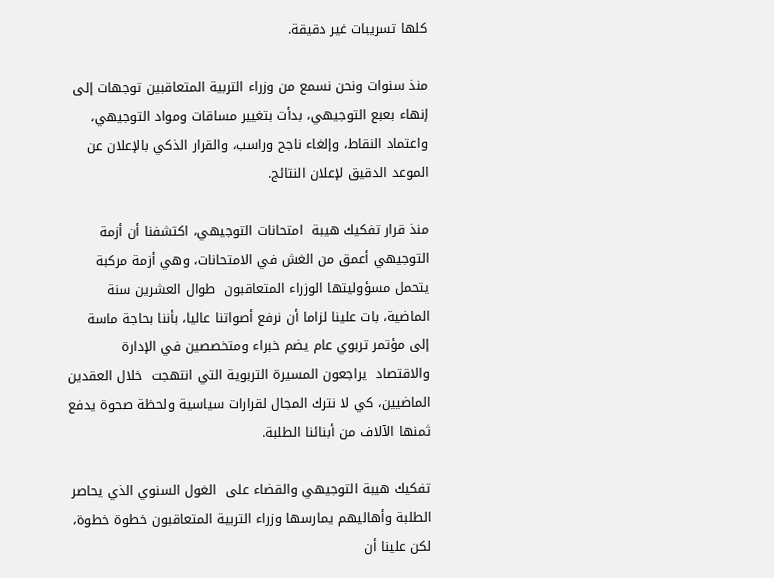كلها تسريبات غير دقيقة.

منذ سنوات ونحن نسمع من وزراء التربية المتعاقبين توجهات إلى إنهاء بعبع التوجيهي، بدأت بتغيير مساقات ومواد التوجيهي، واعتماد النقاط، وإلغاء ناجح وراسب، والقرار الذكي بالإعلان عن الموعد الدقيق لإعلان النتائج.

منذ قرار تفكيك هيبة  امتحانات التوجيهي، اكتشفنا أن أزمة التوجيهي أعمق من الغش في الامتحانات، وهي أزمة مركبة يتحمل مسؤوليتها الوزراء المتعاقبون  طوال العشرين سنة الماضية، بات علينا لزاما أن نرفع أصواتنا عاليا، بأننا بحاجة ماسة إلى مؤتمر تربوي عام يضم خبراء ومتخصصين في الإدارة والاقتصاد  يراجعون المسيرة التربوية التي انتهجت  خلال العقدين الماضيين، كي لا نترك المجال لقرارات سياسية ولحظة صحوة يدفع ثمنها الآلاف من أبنائنا الطلبة.

تفكيك هيبة التوجيهي والقضاء على  الغول السنوي الذي يحاصر الطلبة وأهاليهم يمارسها وزراء التربية المتعاقبون خطوة خطوة، لكن علينا أن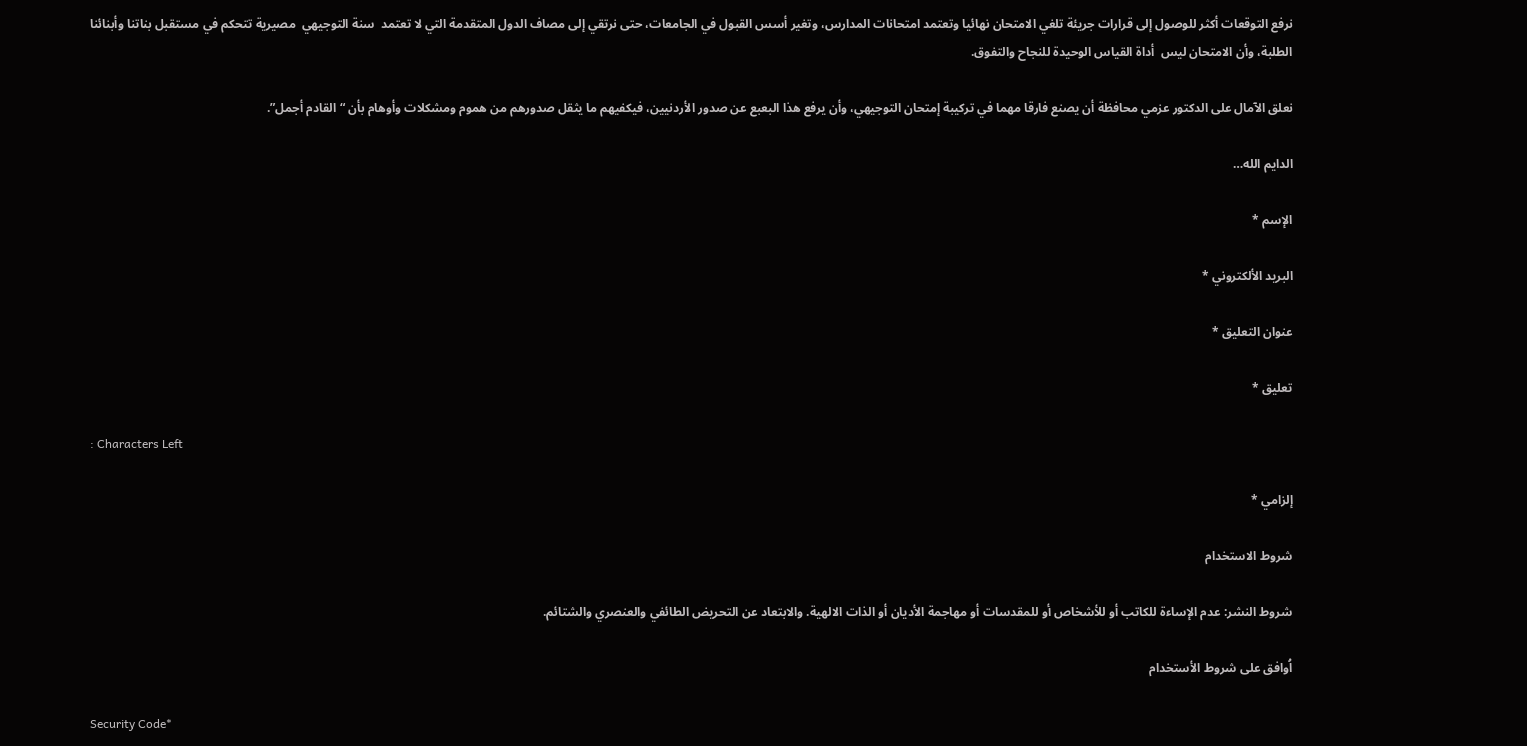نرفع التوقعات أكثر للوصول إلى قرارات جريئة تلغي الامتحان نهائيا وتعتمد امتحانات المدارس، وتغير أسس القبول في الجامعات، حتى نرتقي إلى مصاف الدول المتقدمة التي لا تعتمد  سنة التوجيهي  مصيرية تتحكم في مستقبل بناتنا وأبنائنا الطلبة، وأن الامتحان ليس  أداة القياس الوحيدة للنجاح والتفوق.

نعلق الآمال على الدكتور عزمي محافظة أن يصنع فارقا مهما في تركيبة إمتحان التوجيهي، وأن يرفع هذا البعبع عن صدور الأردنيين، فيكفيهم ما يثقل صدورهم من هموم ومشكلات وأوهام بأن “القادم أجمل”.

الدايم الله…

الإسم *

البريد الألكتروني *

عنوان التعليق *

تعليق *

: Characters Left

إلزامي *

شروط الاستخدام

شروط النشر: عدم الإساءة للكاتب أو للأشخاص أو للمقدسات أو مهاجمة الأديان أو الذات الالهية. والابتعاد عن التحريض الطائفي والعنصري والشتائم.

اُوافق على شروط الأستخدام

Security Code*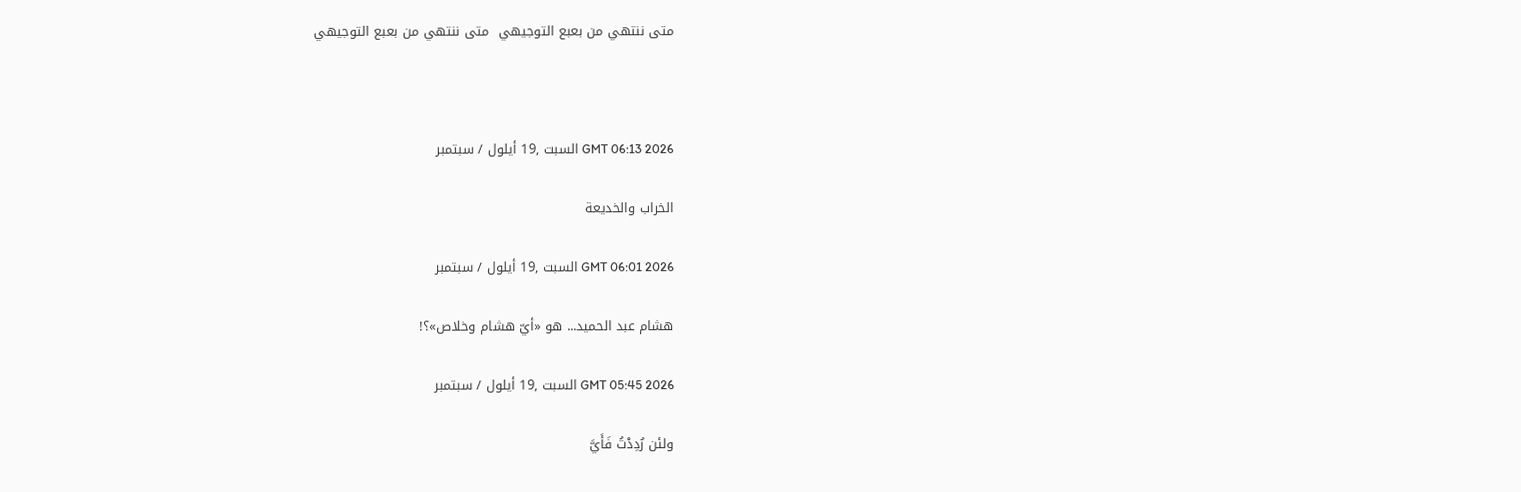متى ننتهي من بعبع التوجيهي  متى ننتهي من بعبع التوجيهي



GMT 06:13 2026 السبت ,19 أيلول / سبتمبر

الخراب والخديعة

GMT 06:01 2026 السبت ,19 أيلول / سبتمبر

هشام عبد الحميد... هو «أيّ هشام وخلاص»؟!

GMT 05:45 2026 السبت ,19 أيلول / سبتمبر

ولئن رُدِدْتُ فَأَيَّ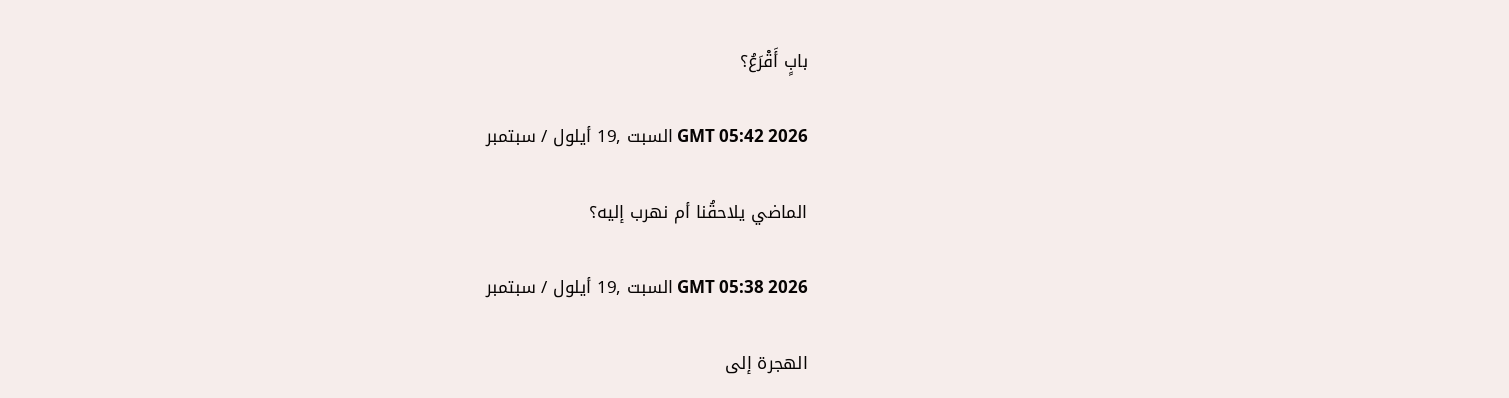بابٍ أَقْرَعُ؟

GMT 05:42 2026 السبت ,19 أيلول / سبتمبر

الماضي يلاحقُنا أم نهرب إليه؟

GMT 05:38 2026 السبت ,19 أيلول / سبتمبر

الهجرة إلى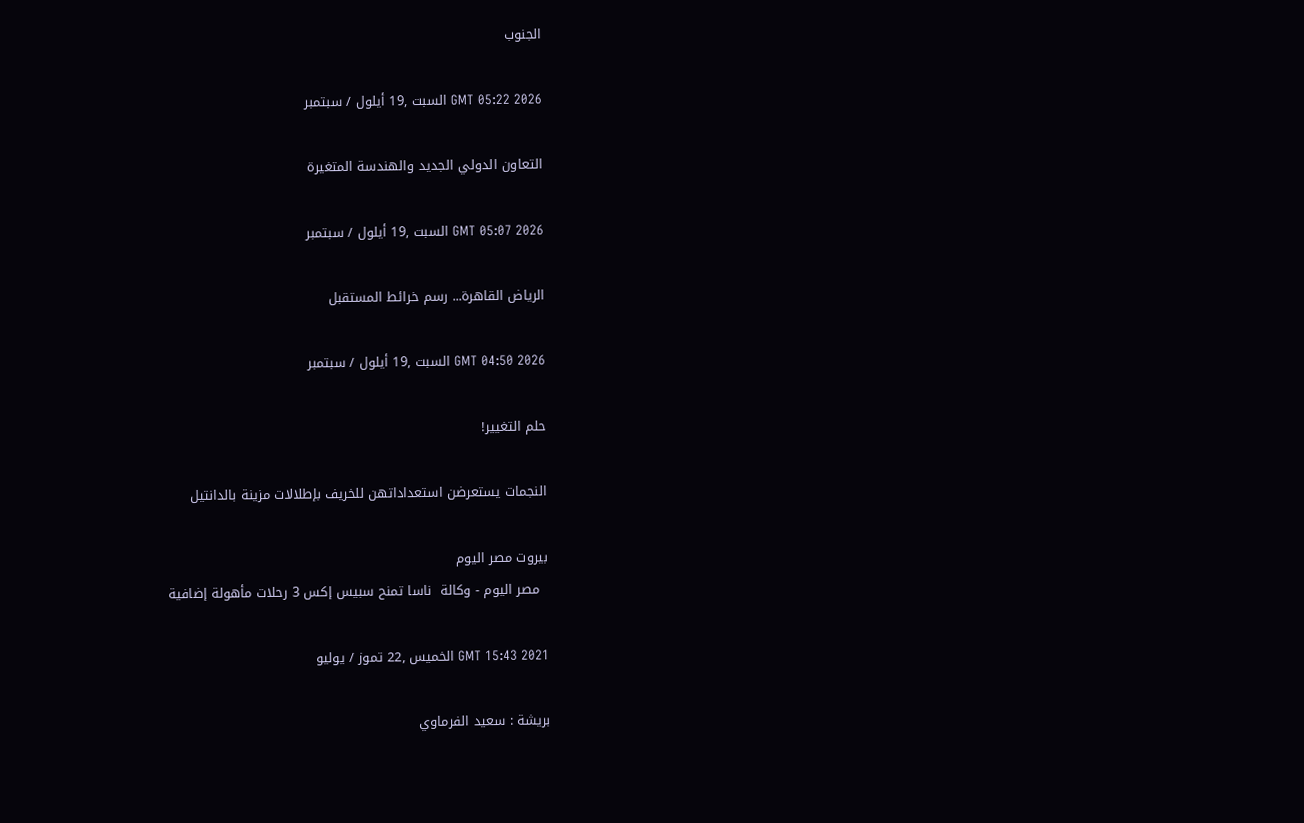الجنوب

GMT 05:22 2026 السبت ,19 أيلول / سبتمبر

التعاون الدولي الجديد والهندسة المتغيرة

GMT 05:07 2026 السبت ,19 أيلول / سبتمبر

الرياض القاهرة... رسم خرائط المستقبل

GMT 04:50 2026 السبت ,19 أيلول / سبتمبر

حلم التغيير!

النجمات يستعرضن استعداداتهن للخريف بإطلالات مزينة بالدانتيل

بيروت مصر اليوم
  مصر اليوم - وكالة  ناسا تمنح سبيس إكس 3 رحلات مأهولة إضافية

GMT 15:43 2021 الخميس ,22 تموز / يوليو

بريشة : سعيد الفرماوي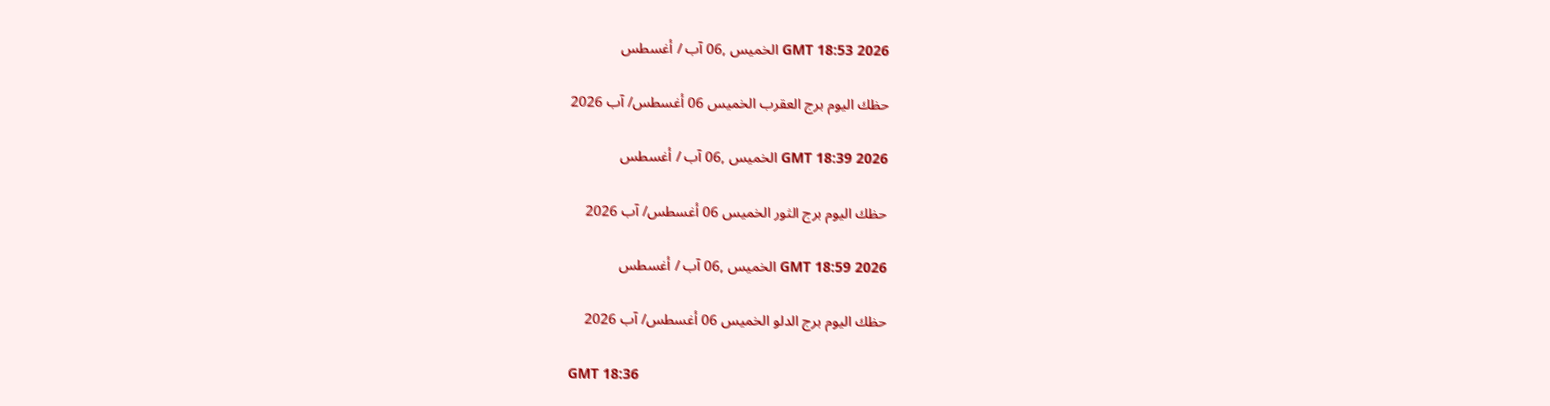GMT 18:53 2026 الخميس ,06 آب / أغسطس

حظك اليوم برج العقرب الخميس 06 أغسطس/ آب 2026

GMT 18:39 2026 الخميس ,06 آب / أغسطس

حظك اليوم برج الثور الخميس 06 أغسطس/ آب 2026

GMT 18:59 2026 الخميس ,06 آب / أغسطس

حظك اليوم برج الدلو الخميس 06 أغسطس/ آب 2026

GMT 18:36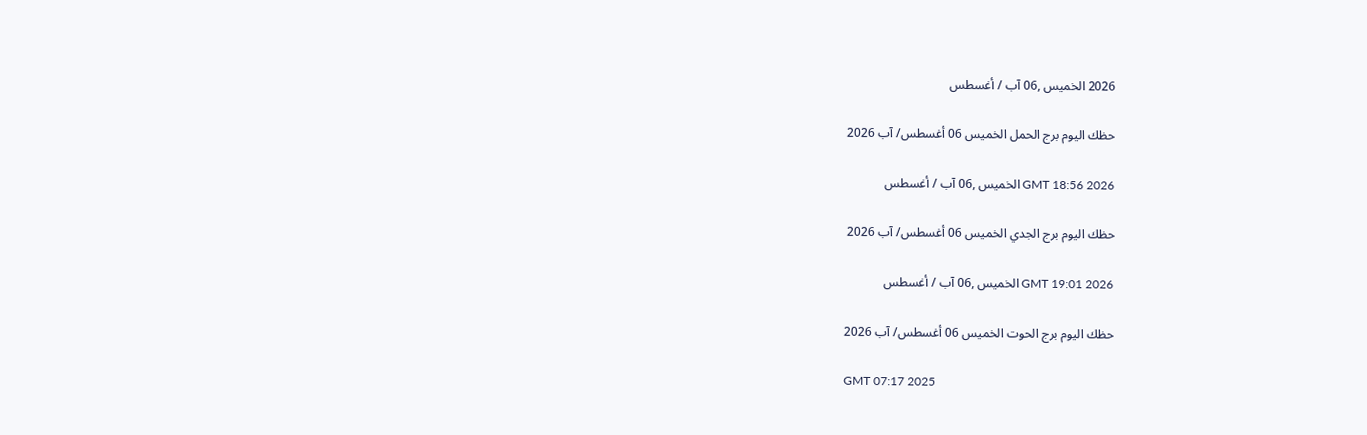2026 الخميس ,06 آب / أغسطس

حظك اليوم برج الحمل الخميس 06 أغسطس/ آب 2026

GMT 18:56 2026 الخميس ,06 آب / أغسطس

حظك اليوم برج الجدي الخميس 06 أغسطس/ آب 2026

GMT 19:01 2026 الخميس ,06 آب / أغسطس

حظك اليوم برج الحوت الخميس 06 أغسطس/ آب 2026

GMT 07:17 2025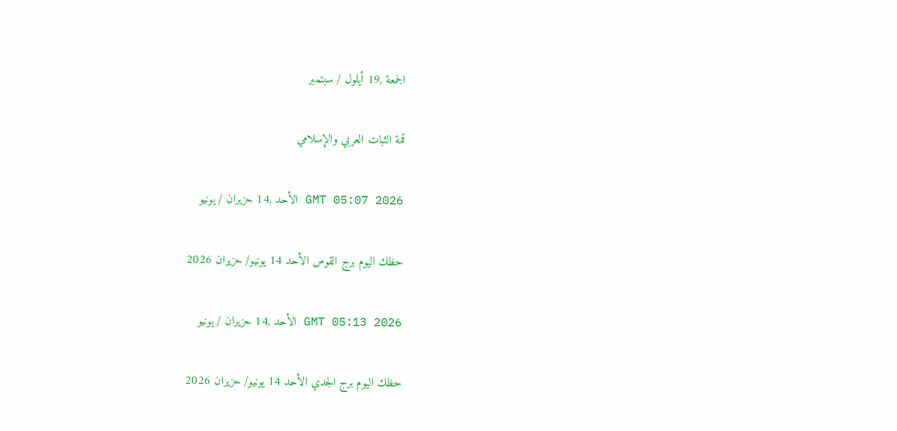الجمعة ,19 أيلول / سبتمبر

قمة الثبات العربي والإسلامي

GMT 05:07 2026 الأحد ,14 حزيران / يونيو

حظك اليوم برج القوس الأحد 14 يونيو/ حزيران 2026

GMT 05:13 2026 الأحد ,14 حزيران / يونيو

حظك اليوم برج الجدي الأحد 14 يونيو/ حزيران 2026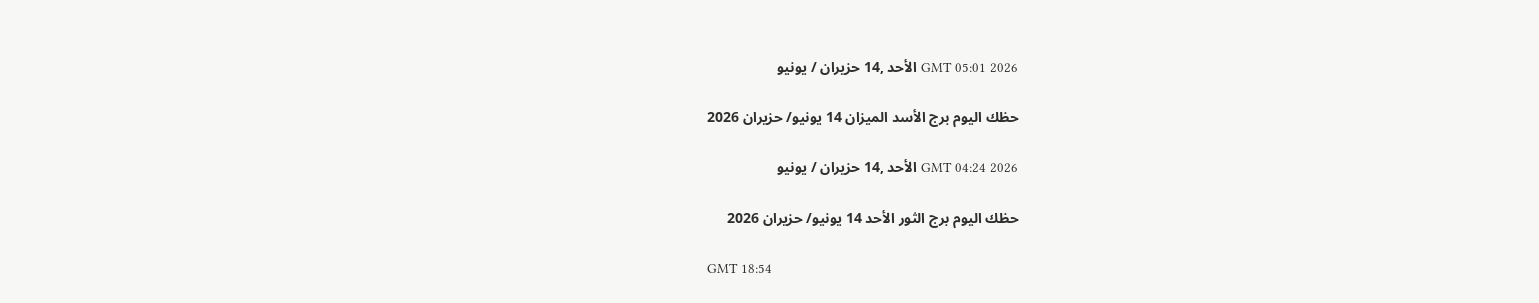GMT 05:01 2026 الأحد ,14 حزيران / يونيو

حظك اليوم برج الأسد الميزان 14 يونيو/ حزيران 2026

GMT 04:24 2026 الأحد ,14 حزيران / يونيو

حظك اليوم برج الثور الأحد 14 يونيو/ حزيران 2026

GMT 18:54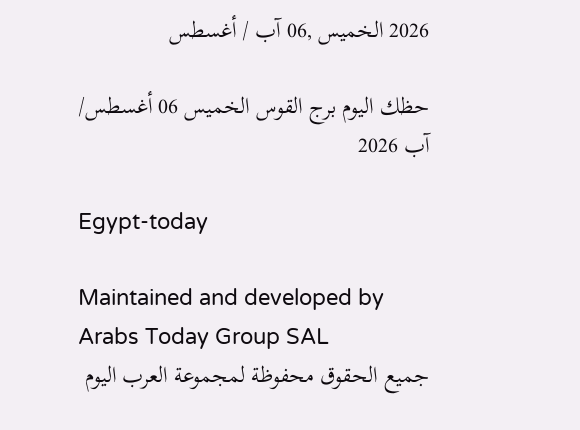2026 الخميس ,06 آب / أغسطس

حظك اليوم برج القوس الخميس 06 أغسطس/ آب 2026

Egypt-today

Maintained and developed by Arabs Today Group SAL
جميع الحقوق محفوظة لمجموعة العرب اليوم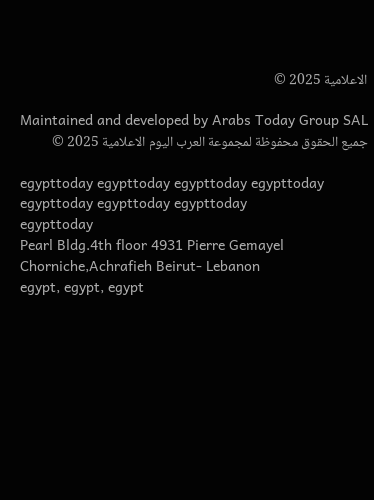الاعلامية 2025 ©

Maintained and developed by Arabs Today Group SAL
جميع الحقوق محفوظة لمجموعة العرب اليوم الاعلامية 2025 ©

egypttoday egypttoday egypttoday egypttoday
egypttoday egypttoday egypttoday
egypttoday
Pearl Bldg.4th floor 4931 Pierre Gemayel Chorniche,Achrafieh Beirut- Lebanon
egypt, egypt, egypt